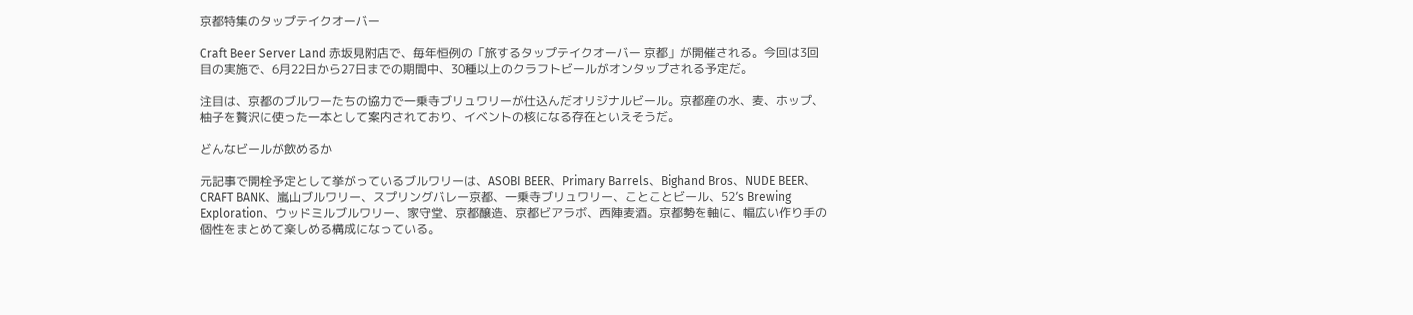京都特集のタップテイクオーバー

Craft Beer Server Land 赤坂見附店で、毎年恒例の「旅するタップテイクオーバー 京都」が開催される。今回は3回目の実施で、6月22日から27日までの期間中、30種以上のクラフトビールがオンタップされる予定だ。

注目は、京都のブルワーたちの協力で一乗寺ブリュワリーが仕込んだオリジナルビール。京都産の水、麦、ホップ、柚子を贅沢に使った一本として案内されており、イベントの核になる存在といえそうだ。

どんなビールが飲めるか

元記事で開栓予定として挙がっているブルワリーは、ASOBI BEER、Primary Barrels、Bighand Bros、NUDE BEER、CRAFT BANK、嵐山ブルワリー、スプリングバレー京都、一乗寺ブリュワリー、ことことビール、52’s Brewing Exploration、ウッドミルブルワリー、家守堂、京都醸造、京都ビアラボ、西陣麦酒。京都勢を軸に、幅広い作り手の個性をまとめて楽しめる構成になっている。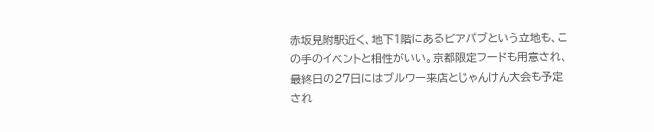赤坂見附駅近く、地下1階にあるビアパブという立地も、この手のイベントと相性がいい。京都限定フードも用意され、最終日の27日にはブルワー来店とじゃんけん大会も予定され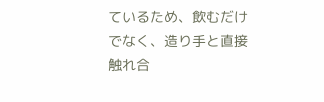ているため、飲むだけでなく、造り手と直接触れ合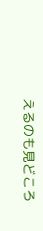えるのも見どころ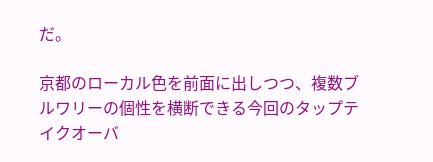だ。

京都のローカル色を前面に出しつつ、複数ブルワリーの個性を横断できる今回のタップテイクオーバ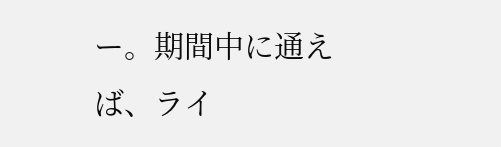ー。期間中に通えば、ライ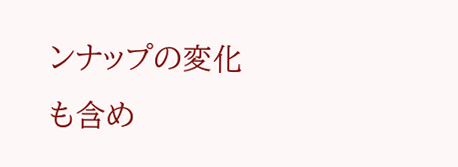ンナップの変化も含め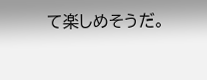て楽しめそうだ。